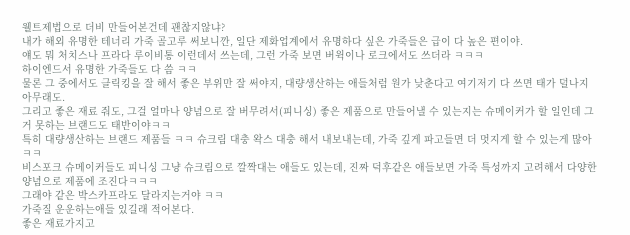웰트제법으로 더비 만들어본건데 괜찮지않냐?
내가 해외 유명한 테너리 가죽 골고루 써보니깐, 일단 제화업계에서 유명하다 싶은 가죽들은 급이 다 높은 편이야.
얘도 뭐 처치스나 프라다 루이비통 이런데서 쓰는데, 그런 가죽 보면 버윅이나 로크에서도 쓰더라 ㅋㅋㅋ
하이엔드서 유명한 가죽들도 다 씀 ㅋㅋ
물론 그 중에서도 클릭킹을 잘 해서 좋은 부위만 잘 써야지, 대량생산하는 애들처럼 원가 낮춘다고 여기저기 다 쓰면 태가 덜나지 아무래도.
그리고 좋은 재료 줘도, 그걸 얼마나 양념으로 잘 버무려서(피니싱) 좋은 제품으로 만들어낼 수 있는지는 슈메이커가 할 일인데 그거 못하는 브랜드도 태반이야ㅋㅋ
특히 대량생산하는 브랜드 제품들 ㅋㅋ 슈크림 대충 왁스 대충 해서 내보내는데, 가죽 깊게 파고들면 더 멋지게 할 수 있는게 많아 ㅋㅋ
비스포크 슈메이커들도 피니싱 그냥 슈크림으로 깔짝대는 애들도 있는데, 진짜 덕후같은 애들보면 가죽 특성까지 고려해서 다양한 양념으로 제품에 조진다ㅋㅋㅋ
그래야 같은 박스카프라도 달라지는거야 ㅋㅋ
가죽질 운운하는애들 있길래 적어본다.
좋은 재료가지고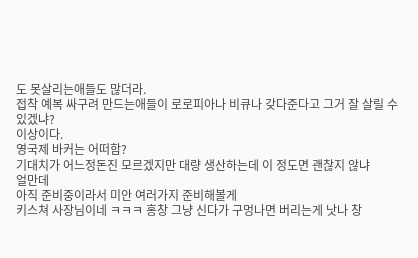도 못살리는애들도 많더라.
접착 예복 싸구려 만드는애들이 로로피아나 비큐나 갖다준다고 그거 잘 살릴 수 있겠냐?
이상이다.
영국제 바커는 어떠함?
기대치가 어느정돈진 모르겠지만 대량 생산하는데 이 정도면 괜찮지 않냐
얼만데
아직 준비중이라서 미안 여러가지 준비해볼게
키스쳐 사장님이네 ㅋㅋㅋ 홍창 그냥 신다가 구멍나면 버리는게 낫나 창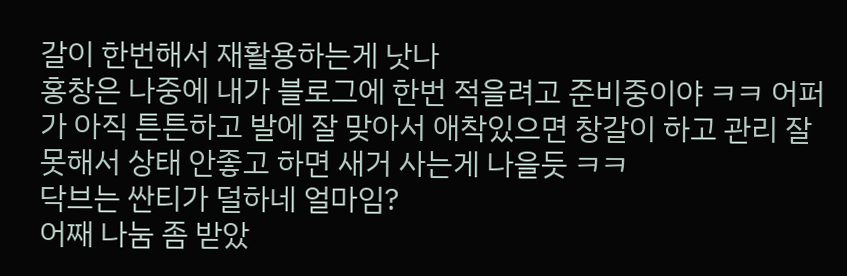갈이 한번해서 재활용하는게 낫나
홍창은 나중에 내가 블로그에 한번 적을려고 준비중이야 ㅋㅋ 어퍼가 아직 튼튼하고 발에 잘 맞아서 애착있으면 창갈이 하고 관리 잘 못해서 상태 안좋고 하면 새거 사는게 나을듯 ㅋㅋ
닥브는 싼티가 덜하네 얼마임?
어째 나눔 좀 받았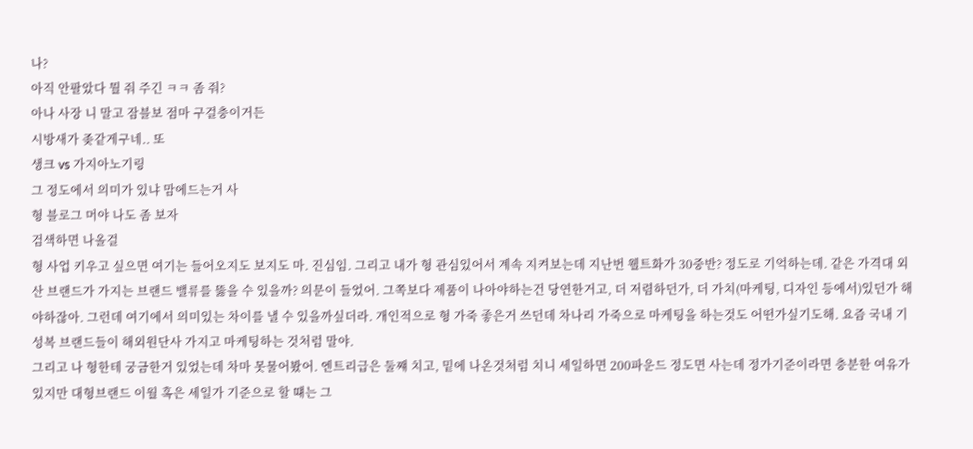나?
아직 안팔았다 뭘 줘 주긴 ㅋㅋ 좀 줘?
아나 사장 니 말고 잠블보 점마 구걸충이거든
시방새가 좆같게구네.. 또
생크 vs 가지아노기링
그 정도에서 의미가 있냐 맘에드는거 사
형 블로그 머야 나도 좀 보자
검색하면 나올걸
형 사업 키우고 싶으면 여기는 들어오지도 보지도 마. 진심임. 그리고 내가 형 관심있어서 계속 지켜보는데 지난번 웰트화가 30중반? 정도로 기억하는데. 같은 가격대 외산 브랜드가 가지는 브랜드 밸류를 뚫을 수 있을까? 의문이 들었어. 그쪽보다 제품이 나아야하는건 당연한거고, 더 저렴하던가, 더 가치(마케팅, 디자인 등에서)있던가 해야하잖아. 그런데 여기에서 의미있는 차이를 낼 수 있을까싶더라. 개인적으로 형 가죽 좋은거 쓰던데 차나리 가죽으로 마케팅을 하는것도 어떤가싶기도해. 요즘 국내 기성복 브랜드들이 해외원단사 가지고 마케팅하는 것처럼 말야.
그리고 나 형한테 궁금한거 있었는데 차마 못물어봤어. 엔트리급은 둘쨰 치고, 밑에 나온것처럼 치니 세일하면 200파운드 정도면 사는데 정가기준이라면 충분한 여유가 있지만 대형브랜드 이월 혹은 세일가 기준으로 할 떄는 그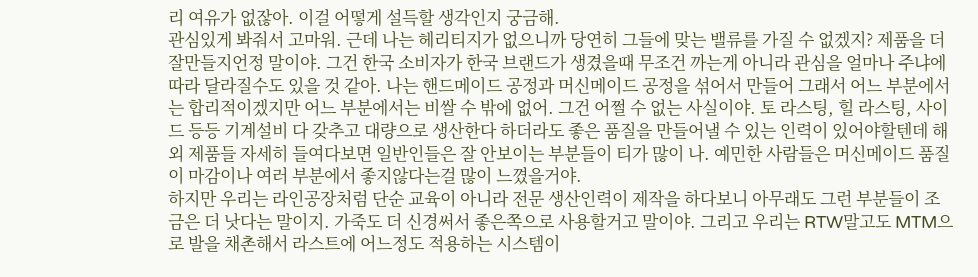리 여유가 없잖아. 이걸 어떻게 설득할 생각인지 궁금해.
관심있게 봐줘서 고마워. 근데 나는 헤리티지가 없으니까 당연히 그들에 맞는 밸류를 가질 수 없겠지? 제품을 더 잘만들지언정 말이야. 그건 한국 소비자가 한국 브랜드가 생겼을때 무조건 까는게 아니라 관심을 얼마나 주냐에 따라 달라질수도 있을 것 같아. 나는 핸드메이드 공정과 머신메이드 공정을 섞어서 만들어 그래서 어느 부분에서는 합리적이겠지만 어느 부분에서는 비쌀 수 밖에 없어. 그건 어쩔 수 없는 사실이야. 토 라스팅, 힐 라스팅, 사이드 등등 기계설비 다 갖추고 대량으로 생산한다 하더라도 좋은 품질을 만들어낼 수 있는 인력이 있어야할텐데 해외 제품들 자세히 들여다보면 일반인들은 잘 안보이는 부분들이 티가 많이 나. 예민한 사람들은 머신메이드 품질이 마감이나 여러 부분에서 좋지않다는걸 많이 느꼈을거야.
하지만 우리는 라인공장처럼 단순 교육이 아니라 전문 생산인력이 제작을 하다보니 아무래도 그런 부분들이 조금은 더 낫다는 말이지. 가죽도 더 신경써서 좋은쪽으로 사용할거고 말이야. 그리고 우리는 RTW말고도 MTM으로 발을 채촌해서 라스트에 어느정도 적용하는 시스템이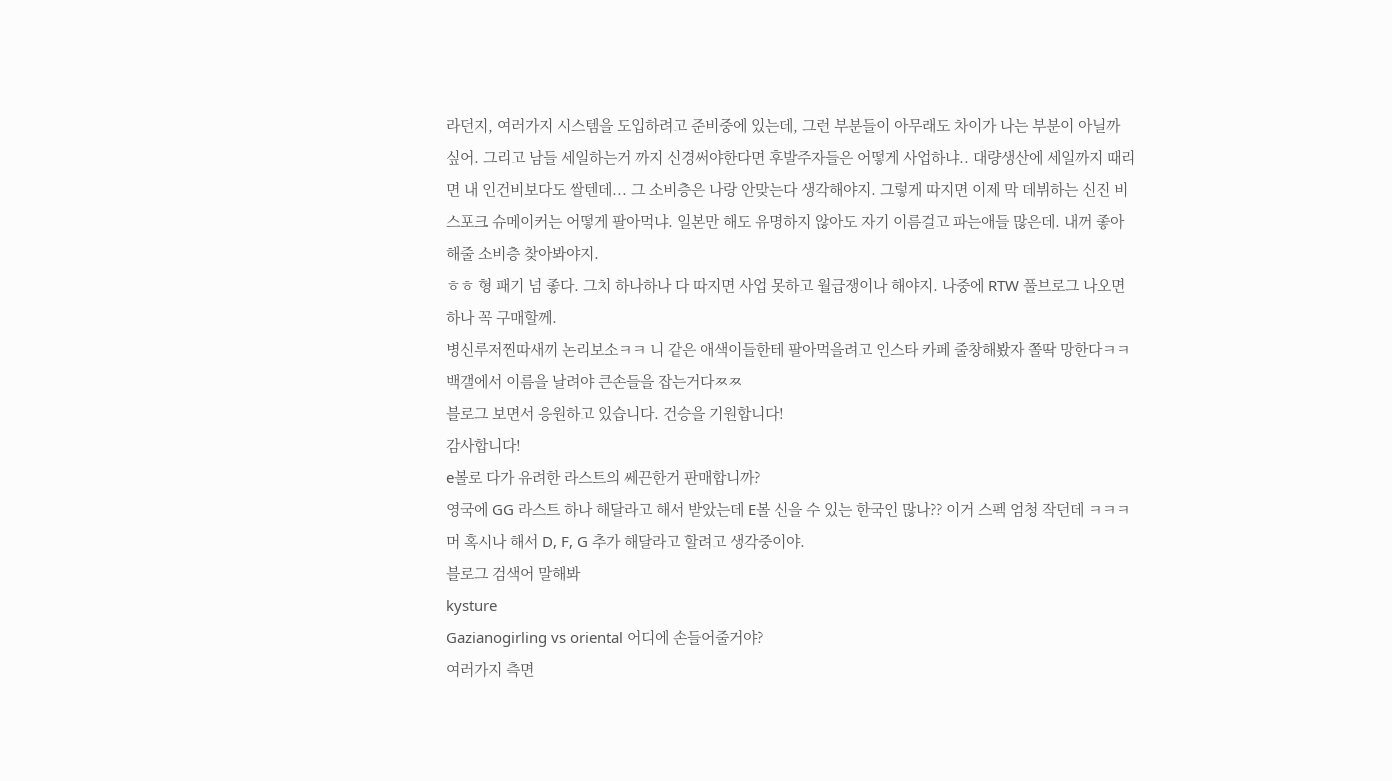라던지, 여러가지 시스템을 도입하려고 준비중에 있는데, 그런 부분들이 아무래도 차이가 나는 부분이 아닐까 싶어. 그리고 남들 세일하는거 까지 신경써야한다면 후발주자들은 어떻게 사업하냐.. 대량생산에 세일까지 때리면 내 인건비보다도 쌀텐데... 그 소비층은 나랑 안맞는다 생각해야지. 그렇게 따지면 이제 막 데뷔하는 신진 비스포크 슈메이커는 어떻게 팔아먹냐. 일본만 해도 유명하지 않아도 자기 이름걸고 파는애들 많은데. 내꺼 좋아해줄 소비층 찾아봐야지.
ㅎㅎ 형 패기 넘 좋다. 그치 하나하나 다 따지면 사업 못하고 월급쟁이나 해야지. 나중에 RTW 풀브로그 나오면 하나 꼭 구매할께.
병신루저찐따새끼 논리보소ㅋㅋ 니 같은 애색이들한테 팔아먹을려고 인스타 카페 줄창해봤자 쫄딱 망한다ㅋㅋ 백갤에서 이름을 날려야 큰손들을 잡는거다ㅉㅉ
블로그 보면서 응원하고 있습니다. 건승을 기원합니다!
감사합니다!
e볼로 다가 유려한 라스트의 쎄끈한거 판매합니까?
영국에 GG 라스트 하나 해달라고 해서 받았는데 E볼 신을 수 있는 한국인 많나?? 이거 스펙 엄청 작던데 ㅋㅋㅋ 머 혹시나 해서 D, F, G 추가 해달라고 할려고 생각중이야.
블로그 검색어 말해봐
kysture
Gazianogirling vs oriental 어디에 손들어줄거야?
여러가지 측면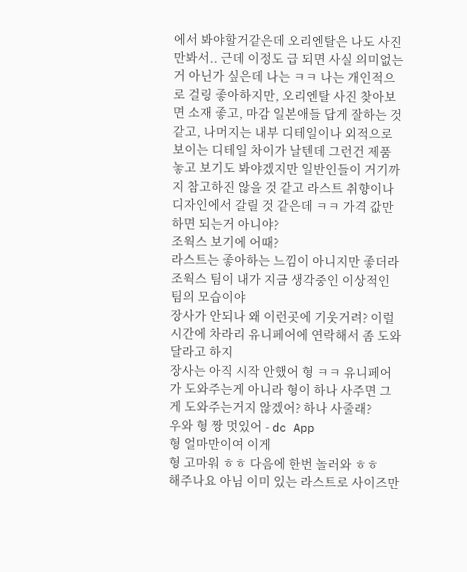에서 봐야할거같은데 오리엔탈은 나도 사진만봐서.. 근데 이정도 급 되면 사실 의미없는거 아닌가 싶은데 나는 ㅋㅋ 나는 개인적으로 걸링 좋아하지만, 오리엔탈 사진 찾아보면 소재 좋고, 마감 일본애들 답게 잘하는 것 같고, 나머지는 내부 디테일이나 외적으로 보이는 디테일 차이가 날텐데 그런건 제품 놓고 보기도 봐야겠지만 일반인들이 거기까지 참고하진 않을 것 같고 라스트 취향이나 디자인에서 갈릴 것 같은데 ㅋㅋ 가격 값만 하면 되는거 아니야?
조웍스 보기에 어때?
라스트는 좋아하는 느낌이 아니지만 좋더라 조웍스 팀이 내가 지금 생각중인 이상적인 팀의 모습이야
장사가 안되나 왜 이런곳에 기웃거려? 이럴 시간에 차라리 유니페어에 연락해서 좀 도와달라고 하지
장사는 아직 시작 안했어 형 ㅋㅋ 유니페어가 도와주는게 아니라 형이 하나 사주면 그게 도와주는거지 않겠어? 하나 사줄래?
우와 형 짱 멋있어 - dc App
형 얼마만이여 이게
형 고마워 ㅎㅎ 다음에 한번 놀러와 ㅎㅎ
해주나요 아님 이미 있는 라스트로 사이즈만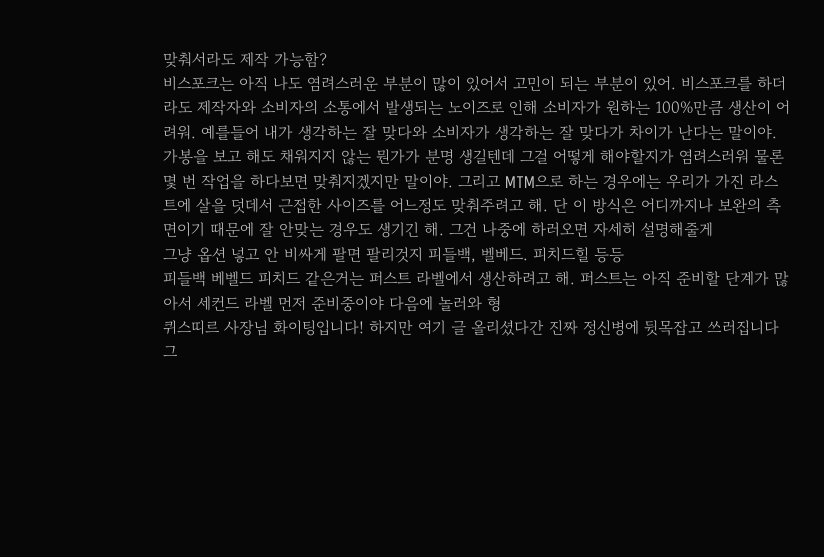맞춰서라도 제작 가능함?
비스포크는 아직 나도 염려스러운 부분이 많이 있어서 고민이 되는 부분이 있어. 비스포크를 하더라도 제작자와 소비자의 소통에서 발생되는 노이즈로 인해 소비자가 원하는 100%만큼 생산이 어려워. 예를들어 내가 생각하는 잘 맞다와 소비자가 생각하는 잘 맞다가 차이가 난다는 말이야. 가봉을 보고 해도 채워지지 않는 뭔가가 분명 생길텐데 그걸 어떻게 해야할지가 염려스러워 물론 몇 번 작업을 하다보면 맞춰지겠지만 말이야. 그리고 MTM으로 하는 경우에는 우리가 가진 라스트에 살을 덧데서 근접한 사이즈를 어느정도 맞춰주려고 해. 단 이 방식은 어디까지나 보완의 측면이기 때문에 잘 안맞는 경우도 생기긴 해. 그건 나중에 하러오면 자세히 설명해줄게
그냥 옵션 넣고 안 비싸게 팔면 팔리것지 피들백, 벨베드. 피치드힐 등등
피들백 베벨드 피치드 같은거는 퍼스트 라벨에서 생산하려고 해. 퍼스트는 아직 준비할 단계가 많아서 세컨드 라벨 먼저 준비중이야 다음에 놀러와 형
퀴스띠르 사장님 화이팅입니다! 하지만 여기 글 올리셨다간 진짜 정신병에 뒷목잡고 쓰러집니다
그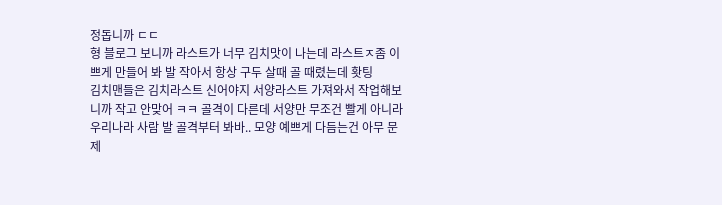정돕니까 ㄷㄷ
형 블로그 보니까 라스트가 너무 김치맛이 나는데 라스트ㅈ좀 이쁘게 만들어 봐 발 작아서 항상 구두 살때 골 때렸는데 홧팅
김치맨들은 김치라스트 신어야지 서양라스트 가져와서 작업해보니까 작고 안맞어 ㅋㅋ 골격이 다른데 서양만 무조건 빨게 아니라 우리나라 사람 발 골격부터 봐바.. 모양 예쁘게 다듬는건 아무 문제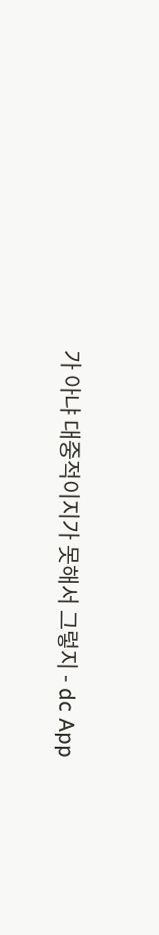가 아냐 대중적이지가 못해서 그렇지 - dc App